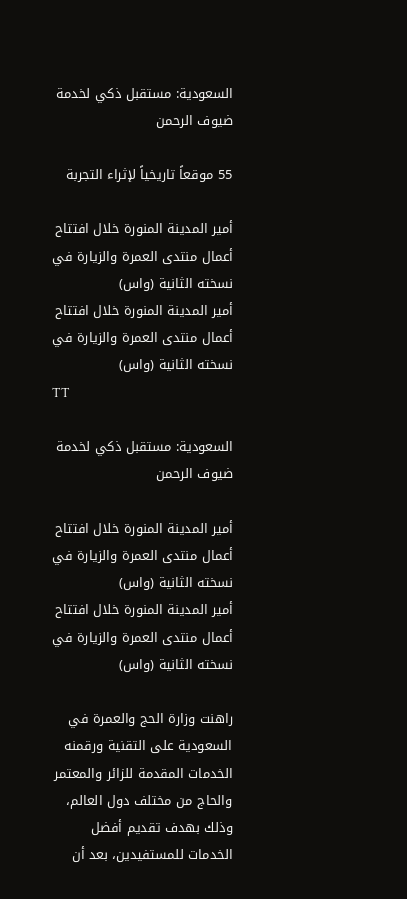السعودية: مستقبل ذكي لخدمة ضيوف الرحمن

55 موقعاً تاريخياً لإثراء التجربة

أمير المدينة المنورة خلال افتتاح أعمال منتدى العمرة والزيارة في نسخته الثانية (واس)
أمير المدينة المنورة خلال افتتاح أعمال منتدى العمرة والزيارة في نسخته الثانية (واس)
TT

السعودية: مستقبل ذكي لخدمة ضيوف الرحمن

أمير المدينة المنورة خلال افتتاح أعمال منتدى العمرة والزيارة في نسخته الثانية (واس)
أمير المدينة المنورة خلال افتتاح أعمال منتدى العمرة والزيارة في نسخته الثانية (واس)

راهنت وزارة الحج والعمرة في السعودية على التقنية ورقمنه الخدمات المقدمة للزائر والمعتمر والحاج من مختلف دول العالم، وذلك بهدف تقديم أفضل الخدمات للمستفيدين، بعد أن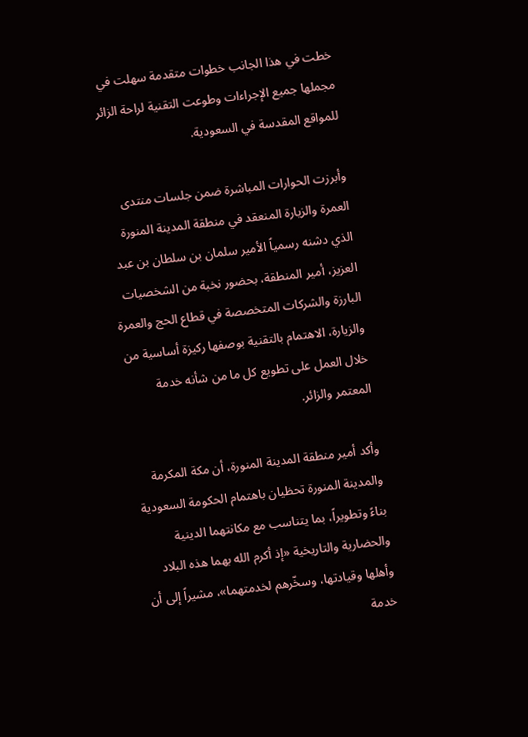خطت في هذا الجانب خطوات متقدمة سهلت في مجملها جميع الإجراءات وطوعت التقنية لراحة الزائر للمواقع المقدسة في السعودية.

وأبرزت الحوارات المباشرة ضمن جلسات منتدى العمرة والزيارة المنعقد في منطقة المدينة المنورة الذي دشنه رسمياً الأمير سلمان بن سلطان بن عبد العزيز، أمير المنطقة، بحضور نخبة من الشخصيات البارزة والشركات المتخصصة في قطاع الحج والعمرة والزيارة، الاهتمام بالتقنية بوصفها ركيزة أساسية من خلال العمل على تطويع كل ما من شأنه خدمة المعتمر والزائر.

وأكد أمير منطقة المدينة المنورة، أن مكة المكرمة والمدينة المنورة تحظيان باهتمام الحكومة السعودية بناءً وتطويراً، بما يتناسب مع مكانتهما الدينية والحضارية والتاريخية «إذ أكرم الله بهما هذه البلاد وأهلها وقيادتها، وسخّرهم لخدمتهما»، مشيراً إلى أن خدمة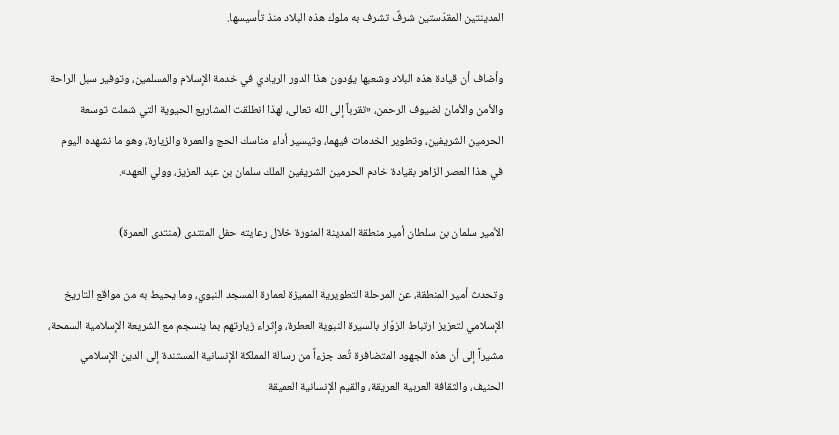المدينتين المقدّستين شرفٌ تشرف به ملوك هذه البلاد منذ تأسيسها.

وأضاف أن قيادة هذه البلاد وشعبها يؤدون هذا الدور الريادي في خدمة الإسلام والمسلمين، وتوفير سبل الراحة والأمن والأمان لضيوف الرحمن، «تقرباً إلى الله تعالى، لهذا انطلقت المشاريع الحيوية التي شملت توسعة الحرمين الشريفين، وتطوير الخدمات فيهما، وتيسير أداء مناسك الحج والعمرة والزيارة، وهو ما نشهده اليوم في هذا العصر الزاهر بقيادة خادم الحرمين الشريفين الملك سلمان بن عبد العزيز، وولي العهد».

الأمير سلمان بن سلطان أمير منطقة المدينة المنورة خلال رعايته حفل المنتدى (منتدى العمرة)

وتحدث أمير المنطقة، عن المرحلة التطويرية المميزة لعمارة المسجد النبوي، وما يحيط به من مواقع التاريخ الإسلامي لتعزيز ارتباط الزوّار بالسيرة النبوية العطرة، وإثراء زيارتهم بما ينسجم مع الشريعة الإسلامية السمحة، مشيراً إلى أن هذه الجهود المتضافرة تُعد جزءاً من رسالة المملكة الإنسانية المستندة إلى الدين الإسلامي الحنيف، والثقافة العربية العريقة، والقيم الإنسانية العميقة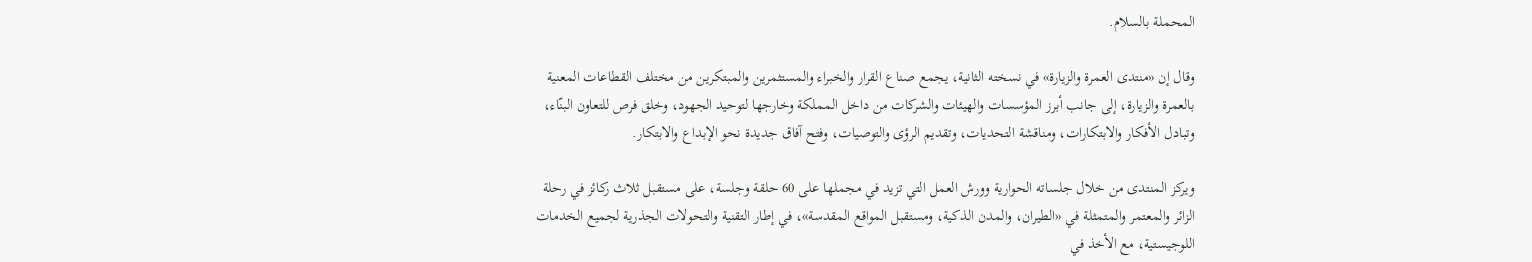المحملة بالسلام.

وقال إن «منتدى العمرة والزيارة» في نسخته الثانية، يجمع صناع القرار والخبراء والمستثمرين والمبتكرين من مختلف القطاعات المعنية بالعمرة والزيارة، إلى جانب أبرز المؤسسات والهيئات والشركات من داخل المملكة وخارجها لتوحيد الجهود، وخلق فرص للتعاون البنّاء، وتبادل الأفكار والابتكارات، ومناقشة التحديات، وتقديم الرؤى والتوصيات، وفتح آفاق جديدة نحو الإبداع والابتكار.

ويركز المنتدى من خلال جلساته الحوارية وورش العمل التي تزيد في مجملها على 60 حلقة وجلسة، على مستقبل ثلاث ركائز في رحلة الزائر والمعتمر والمتمثلة في «الطيران، والمدن الذكية، ومستقبل المواقع المقدسة»، في إطار التقنية والتحولات الجذرية لجميع الخدمات اللوجيستية، مع الأخذ في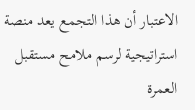الاعتبار أن هذا التجمع يعد منصة استراتيجية لرسم ملامح مستقبل العمرة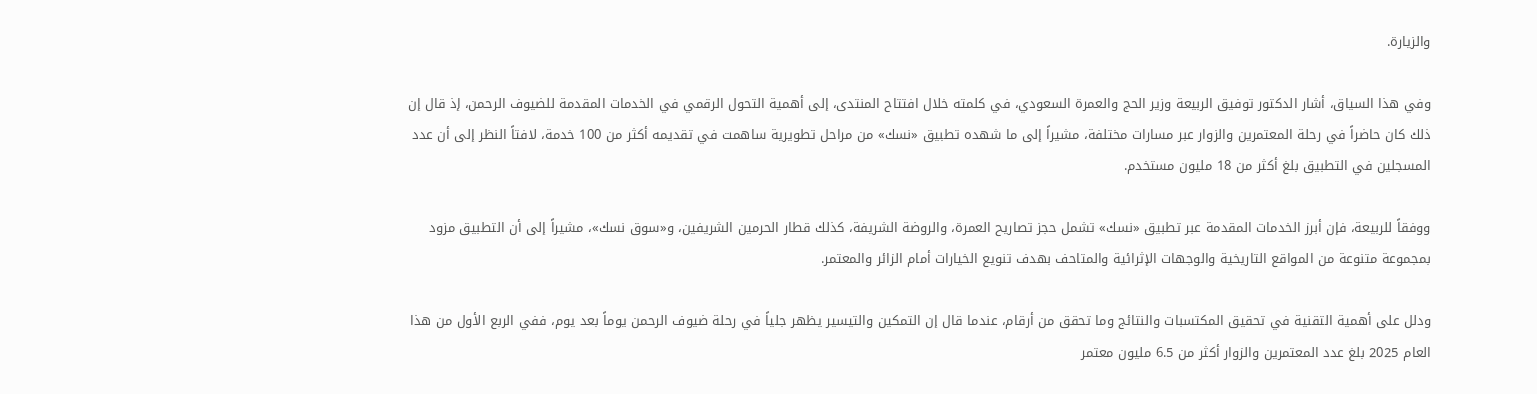والزيارة.

وفي هذا السياق، أشار الدكتور توفيق الربيعة وزير الحج والعمرة السعودي، في كلمته خلال افتتاح المنتدى، إلى أهمية التحول الرقمي في الخدمات المقدمة للضيوف الرحمن، إذ قال إن ذلك كان حاضراً في رحلة المعتمرين والزوار عبر مسارات مختلفة، مشيراً إلى ما شهده تطبيق «نسك» من مراحل تطويرية ساهمت في تقديمه أكثر من 100 خدمة، لافتاً النظر إلى أن عدد المسجلين في التطبيق بلغ أكثر من 18 مليون مستخدم.

ووفقاً للربيعة، فإن أبرز الخدمات المقدمة عبر تطبيق «نسك» تشمل حجز تصاريح العمرة، والروضة الشريفة، كذلك قطار الحرمين الشريفين، و«سوق نسك»، مشيراً إلى أن التطبيق مزود بمجموعة متنوعة من المواقع التاريخية والوجهات الإثرائية والمتاحف بهدف تنويع الخيارات أمام الزائر والمعتمر.

ودلل على أهمية التقنية في تحقيق المكتسبات والنتائج وما تحقق من أرقام، عندما قال إن التمكين والتيسير يظهر جلياً في رحلة ضيوف الرحمن يوماً بعد يوم، ففي الربع الأول من هذا العام 2025 بلغ عدد المعتمرين والزوار أكثر من 6.5 مليون معتمر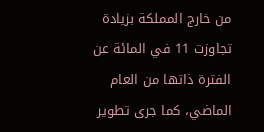من خارج المملكة بزيادة تجاوزت 11 في المائة عن الفترة ذاتها من العام الماضي، كما جرى تطوير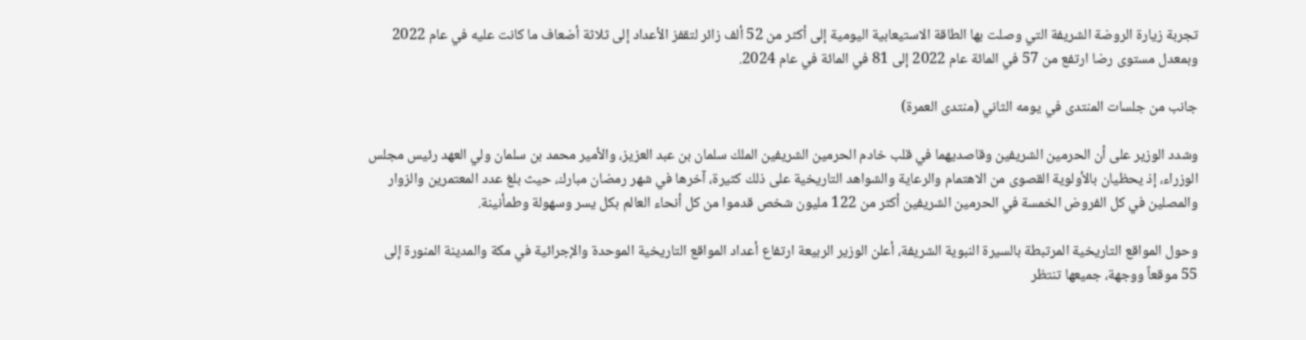تجربة زيارة الروضة الشريفة التي وصلت بها الطاقة الاستيعابية اليومية إلى أكثر من 52 ألف زائر لتقفز الأعداد إلى ثلاثة أضعاف ما كانت عليه في عام 2022 وبمعدل مستوى رضا ارتفع من 57 في المائة عام 2022 إلى 81 في المائة في عام 2024.

جانب من جلسات المنتدى في يومه الثاني (منتدى العمرة)

وشدد الوزير على أن الحرمين الشريفين وقاصديهما في قلب خادم الحرمين الشريفين الملك سلمان بن عبد العزيز، والأمير محمد بن سلمان ولي العهد رئيس مجلس الوزراء، إذ يحظيان بالأولوية القصوى من الاهتمام والرعاية والشواهد التاريخية على ذلك كثيرة، آخرها في شهر رمضان مبارك، حيث بلغ عدد المعتمرين والزوار والمصلين في كل الفروض الخمسة في الحرمين الشريفين أكثر من 122 مليون شخص قدموا من كل أنحاء العالم بكل يسر وسهولة وطمأنينة.

وحول المواقع التاريخية المرتبطة بالسيرة النبوية الشريفة، أعلن الوزير الربيعة ارتفاع أعداد المواقع التاريخية الموحدة والإجرائية في مكة والمدينة المنورة إلى 55 موقعاً ووجهة، جميعها تنتظر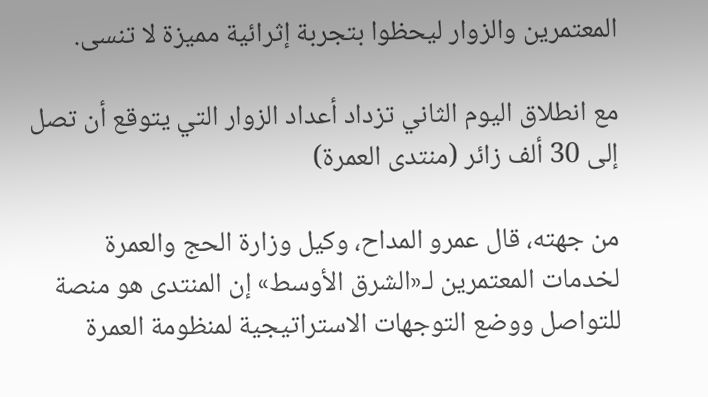المعتمرين والزوار ليحظوا بتجربة إثرائية مميزة لا تنسى.

مع انطلاق اليوم الثاني تزداد أعداد الزوار التي يتوقع أن تصل إلى 30 ألف زائر (منتدى العمرة)

من جهته، قال عمرو المداح، وكيل وزارة الحج والعمرة لخدمات المعتمرين لـ«الشرق الأوسط» إن المنتدى هو منصة للتواصل ووضع التوجهات الاستراتيجية لمنظومة العمرة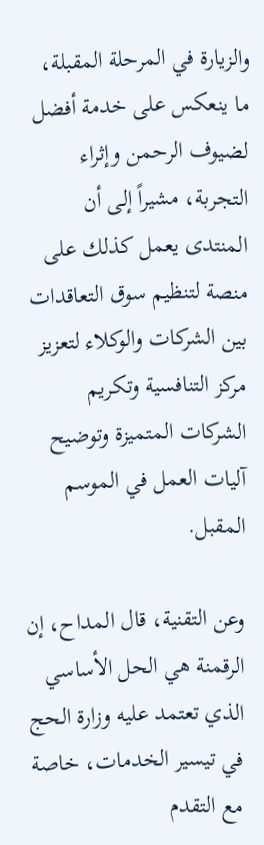والزيارة في المرحلة المقبلة، ما ينعكس على خدمة أفضل لضيوف الرحمن وإثراء التجربة، مشيراً إلى أن المنتدى يعمل كذلك على منصة لتنظيم سوق التعاقدات بين الشركات والوكلاء لتعزيز مركز التنافسية وتكريم الشركات المتميزة وتوضيح آليات العمل في الموسم المقبل.

وعن التقنية، قال المداح، إن الرقمنة هي الحل الأساسي الذي تعتمد عليه وزارة الحج في تيسير الخدمات، خاصة مع التقدم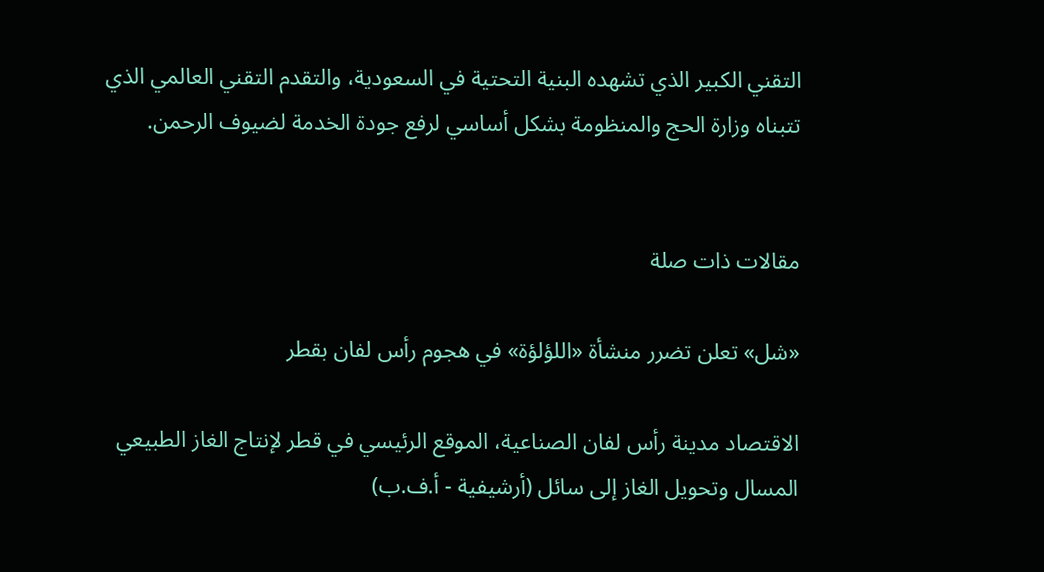التقني الكبير الذي تشهده البنية التحتية في السعودية، والتقدم التقني العالمي الذي تتبناه وزارة الحج والمنظومة بشكل أساسي لرفع جودة الخدمة لضيوف الرحمن.


مقالات ذات صلة

«شل» تعلن تضرر منشأة «اللؤلؤة» في هجوم رأس لفان بقطر

الاقتصاد مدينة رأس لفان الصناعية، الموقع الرئيسي في قطر لإنتاج الغاز الطبيعي المسال وتحويل الغاز إلى سائل (أرشيفية - أ.ف.ب)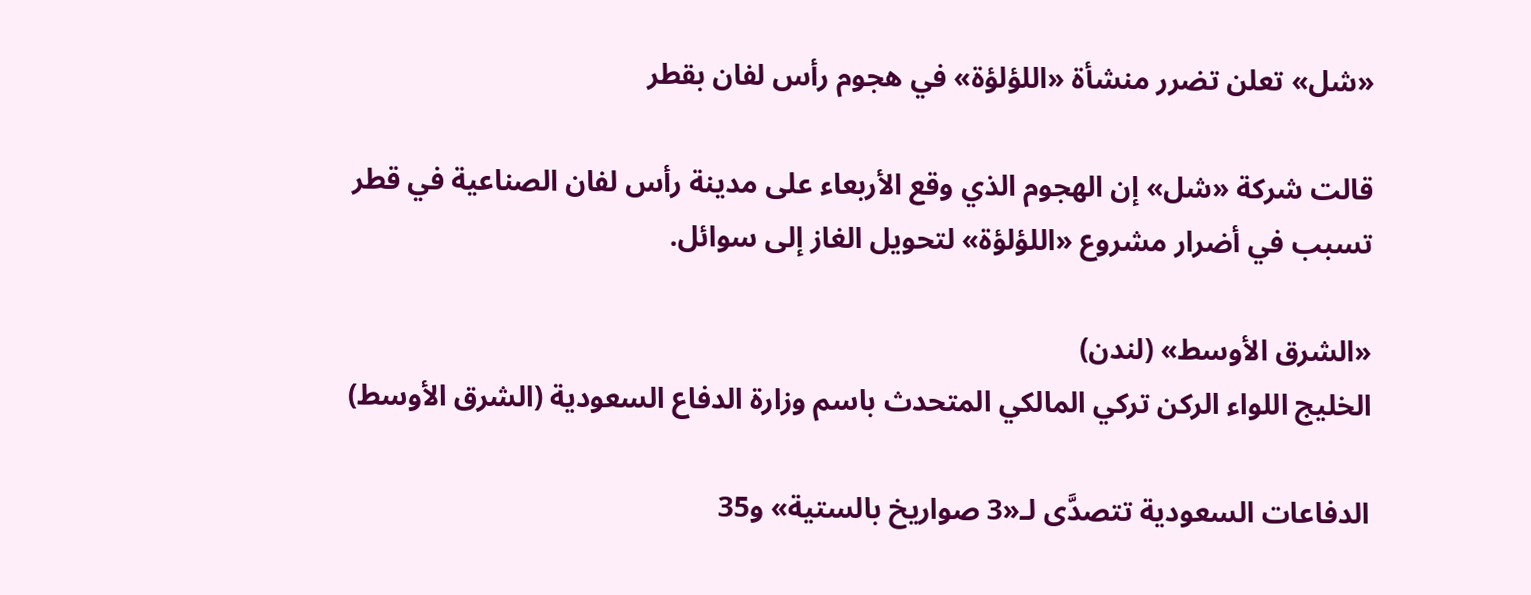«شل» تعلن تضرر منشأة «اللؤلؤة» في هجوم رأس لفان بقطر

قالت شركة «شل» إن الهجوم الذي وقع الأربعاء على مدينة رأس لفان ‌الصناعية في ‌قطر تسبب ‌في أضرار مشروع «اللؤلؤة» لتحويل الغاز إلى سوائل.

«الشرق الأوسط» (لندن)
الخليج اللواء الركن تركي المالكي المتحدث باسم وزارة الدفاع السعودية (الشرق الأوسط)

الدفاعات السعودية تتصدَّى لـ«3 صواريخ بالستية» و35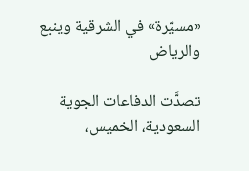«مسيّرة» في الشرقية وينبع والرياض

تصدَّت الدفاعات الجوية السعودية، الخميس،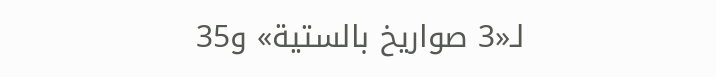لـ«3 صواريخ بالستية» و35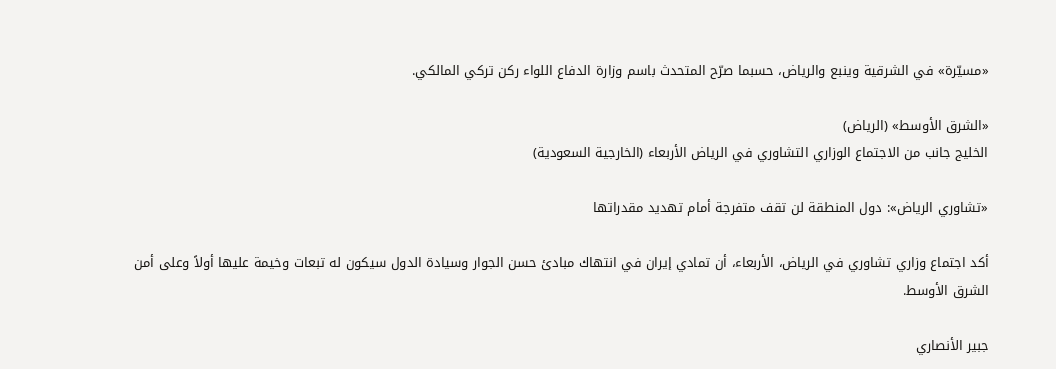«مسيّرة» في الشرقية وينبع والرياض، حسبما صرّح المتحدث باسم وزارة الدفاع اللواء ركن تركي المالكي.

«الشرق الأوسط» (الرياض)
الخليج جانب من الاجتماع الوزاري التشاوري في الرياض الأربعاء (الخارجية السعودية)

«تشاوري الرياض»: دول المنطقة لن تقف متفرجة أمام تهديد مقدراتها

أكد اجتماع وزاري تشاوري في الرياض، الأربعاء، أن تمادي إيران في انتهاك مبادئ حسن الجوار وسيادة الدول سيكون له تبعات وخيمة عليها أولاً وعلى أمن الشرق الأوسط.

جبير الأنصاري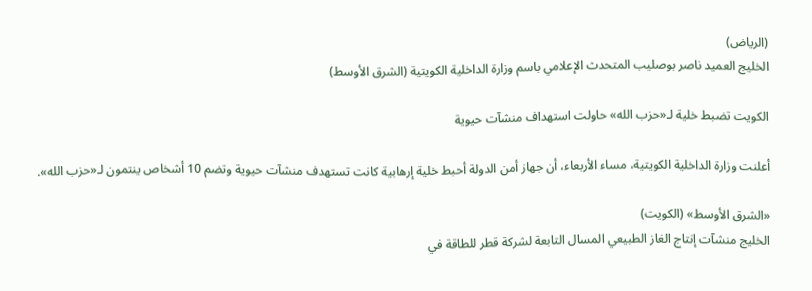(الرياض)
الخليج العميد ناصر بوصليب المتحدث الإعلامي باسم وزارة الداخلية الكويتية (الشرق الأوسط)

الكويت تضبط خلية لـ«حزب الله» حاولت استهداف منشآت حيوية

أعلنت وزارة الداخلية الكويتية، مساء الأربعاء، أن جهاز أمن الدولة أحبط خلية إرهابية كانت تستهدف منشآت حيوية وتضم 10 أشخاص ينتمون لـ«حزب الله».

«الشرق الأوسط» (الكويت)
الخليج منشآت إنتاج الغاز الطبيعي المسال التابعة لشركة قطر للطاقة في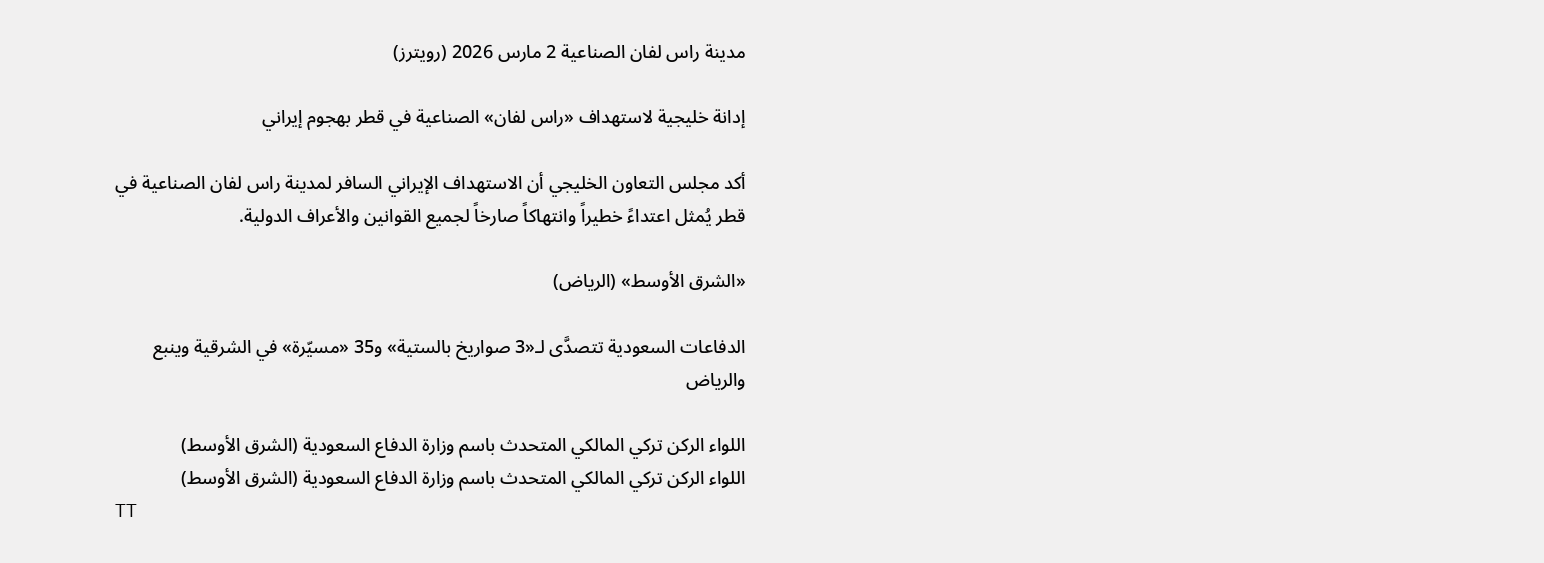مدينة راس لفان الصناعية 2 مارس 2026 (رويترز)

إدانة خليجية لاستهداف «راس لفان» الصناعية في قطر بهجوم إيراني

أكد مجلس التعاون الخليجي أن الاستهداف الإيراني السافر لمدينة راس لفان الصناعية في قطر يُمثل اعتداءً خطيراً وانتهاكاً صارخاً لجميع القوانين والأعراف الدولية.

«الشرق الأوسط» (الرياض)

الدفاعات السعودية تتصدَّى لـ«3 صواريخ بالستية» و35 «مسيّرة» في الشرقية وينبع والرياض

اللواء الركن تركي المالكي المتحدث باسم وزارة الدفاع السعودية (الشرق الأوسط)
اللواء الركن تركي المالكي المتحدث باسم وزارة الدفاع السعودية (الشرق الأوسط)
TT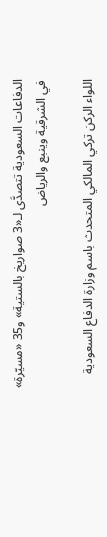الدفاعات السعودية تتصدَّى لـ«3 صواريخ بالستية» و35 «مسيّرة» في الشرقية وينبع والرياض

اللواء الركن تركي المالكي المتحدث باسم وزارة الدفاع السعودية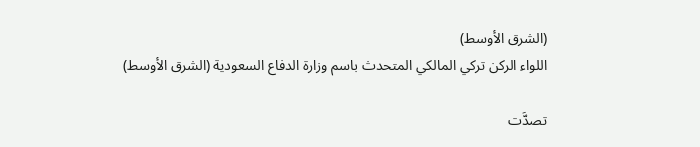(الشرق الأوسط)
اللواء الركن تركي المالكي المتحدث باسم وزارة الدفاع السعودية (الشرق الأوسط)

تصدَّت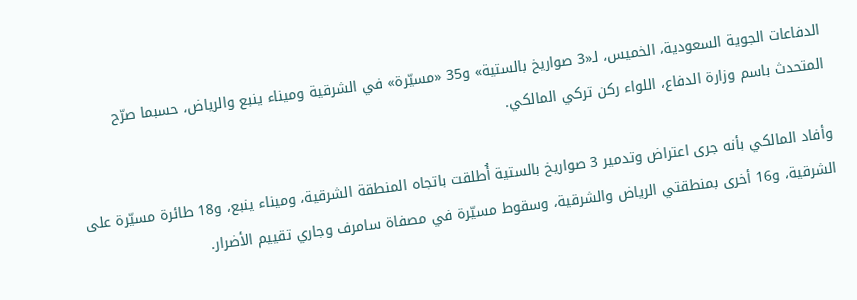الدفاعات الجوية السعودية، الخميس، لـ«3 صواريخ بالستية» و35 «مسيّرة» في الشرقية وميناء ينبع والرياض، حسبما صرّح المتحدث باسم وزارة الدفاع، اللواء ركن تركي المالكي.

وأفاد المالكي بأنه جرى اعتراض وتدمير 3 صواريخ بالستية أُطلقت باتجاه المنطقة الشرقية، وميناء ينبع، و18 طائرة مسيّرة على الشرقية، و16 أخرى بمنطقتي الرياض والشرقية، وسقوط مسيّرة في مصفاة سامرف وجاري تقييم الأضرار.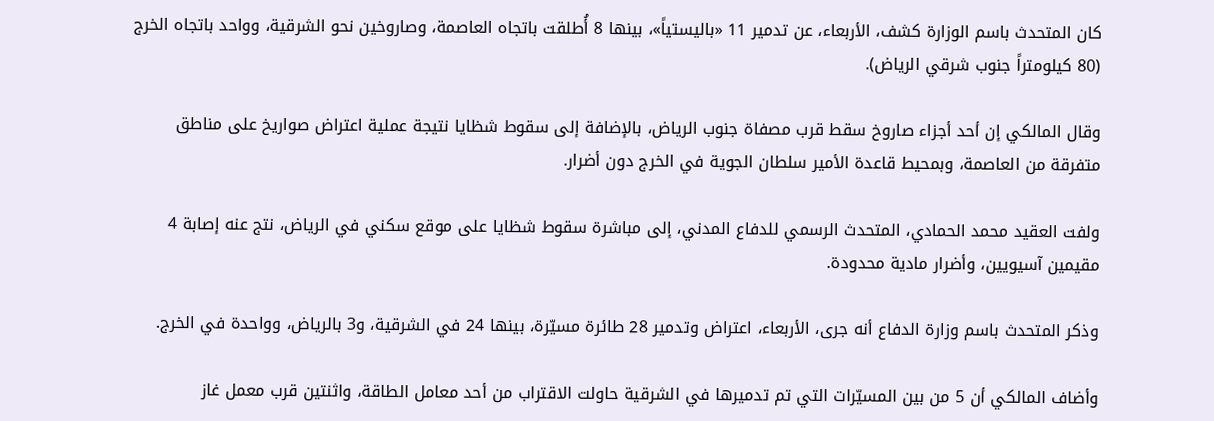كان المتحدث باسم الوزارة كشف، الأربعاء، عن تدمير 11 «باليستياً»، بينها 8 أُطلقت باتجاه العاصمة، وصاروخين نحو الشرقية، وواحد باتجاه الخرج (80 كيلومتراً جنوب شرقي الرياض).

وقال المالكي إن أحد أجزاء صاروخ سقط قرب مصفاة جنوب الرياض، بالإضافة إلى سقوط شظايا نتيجة عملية اعتراض صواريخ على مناطق متفرقة من العاصمة، وبمحيط قاعدة الأمير سلطان الجوية في الخرج دون أضرار.

ولفت العقيد محمد الحمادي، المتحدث الرسمي للدفاع المدني، إلى مباشرة سقوط شظايا على موقع سكني في الرياض، نتج عنه إصابة 4 مقيمين آسيويين، وأضرار مادية محدودة.

وذكر المتحدث باسم وزارة الدفاع أنه جرى، الأربعاء، اعتراض وتدمير 28 طائرة مسيّرة، بينها 24 في الشرقية، و3 بالرياض، وواحدة في الخرج.

وأضاف المالكي أن 5 من بين المسيّرات التي تم تدميرها في الشرقية حاولت الاقتراب من أحد معامل الطاقة، واثنتين قرب معمل غاز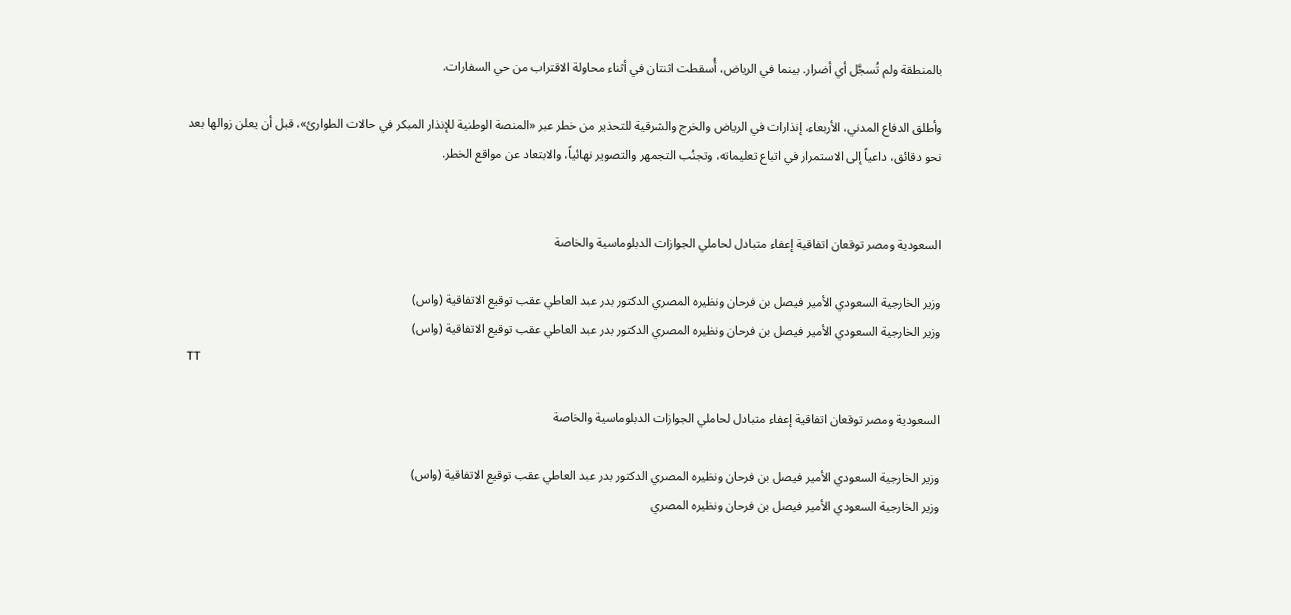بالمنطقة ولم تُسجَّل أي أضرار. بينما في الرياض، أُسقطت اثنتان في أثناء محاولة الاقتراب من حي السفارات.

وأطلق الدفاع المدني، الأربعاء، إنذارات في الرياض والخرج والشرقية للتحذير من خطر عبر «المنصة الوطنية للإنذار المبكر في حالات الطوارئ»، قبل أن يعلن زوالها بعد نحو دقائق، داعياً إلى الاستمرار في اتباع تعليماته، وتجنُب التجمهر والتصوير نهائياً، والابتعاد عن مواقع الخطر.


السعودية ومصر توقعان اتفاقية إعفاء متبادل لحاملي الجوازات الدبلوماسية والخاصة

وزير الخارجية السعودي الأمير فيصل بن فرحان ونظيره المصري الدكتور بدر عبد العاطي عقب توقيع الاتفاقية (واس)
وزير الخارجية السعودي الأمير فيصل بن فرحان ونظيره المصري الدكتور بدر عبد العاطي عقب توقيع الاتفاقية (واس)
TT

السعودية ومصر توقعان اتفاقية إعفاء متبادل لحاملي الجوازات الدبلوماسية والخاصة

وزير الخارجية السعودي الأمير فيصل بن فرحان ونظيره المصري الدكتور بدر عبد العاطي عقب توقيع الاتفاقية (واس)
وزير الخارجية السعودي الأمير فيصل بن فرحان ونظيره المصري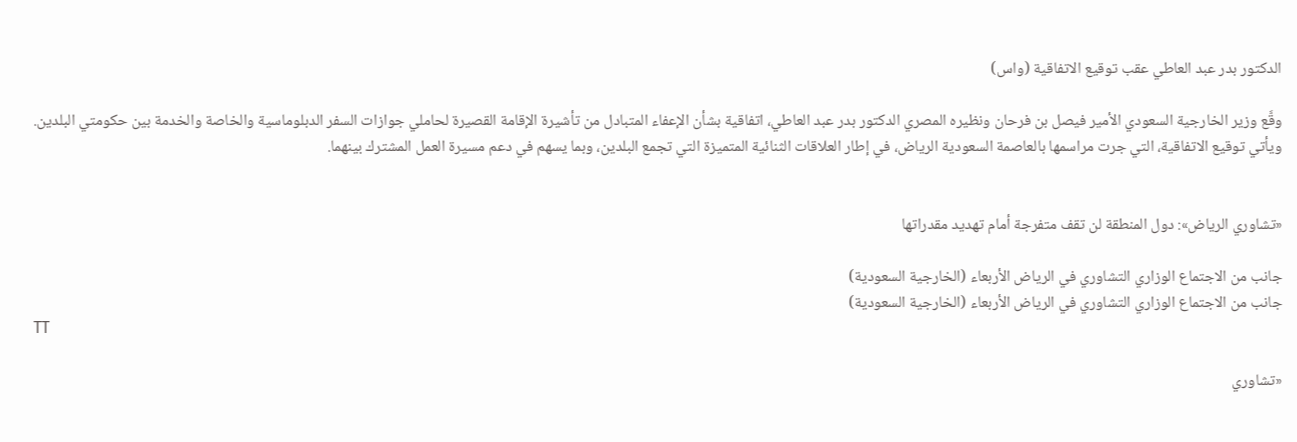الدكتور بدر عبد العاطي عقب توقيع الاتفاقية (واس)

وقَّع وزير الخارجية السعودي الأمير فيصل بن فرحان ونظيره المصري الدكتور بدر عبد العاطي، اتفاقية بشأن الإعفاء المتبادل من تأشيرة الإقامة القصيرة لحاملي جوازات السفر الدبلوماسية والخاصة والخدمة بين حكومتي البلدين.
ويأتي توقيع الاتفاقية، التي جرت مراسمها بالعاصمة السعودية الرياض، في إطار العلاقات الثنائية المتميزة التي تجمع البلدين، وبما يسهم في دعم مسيرة العمل المشترك بينهما.


«تشاوري الرياض»: دول المنطقة لن تقف متفرجة أمام تهديد مقدراتها

جانب من الاجتماع الوزاري التشاوري في الرياض الأربعاء (الخارجية السعودية)
جانب من الاجتماع الوزاري التشاوري في الرياض الأربعاء (الخارجية السعودية)
TT

«تشاوري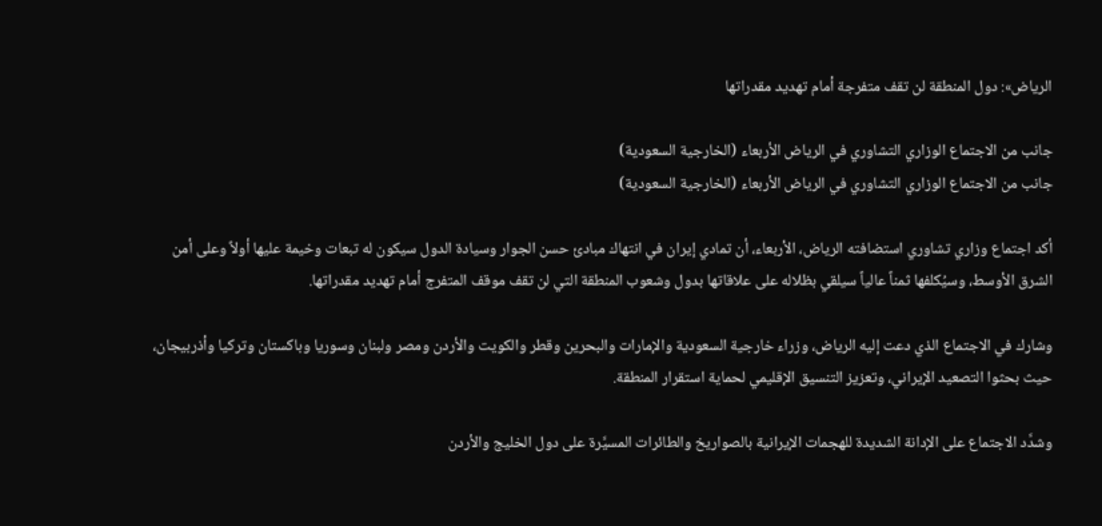الرياض»: دول المنطقة لن تقف متفرجة أمام تهديد مقدراتها

جانب من الاجتماع الوزاري التشاوري في الرياض الأربعاء (الخارجية السعودية)
جانب من الاجتماع الوزاري التشاوري في الرياض الأربعاء (الخارجية السعودية)

أكد اجتماع وزاري تشاوري استضافته الرياض، الأربعاء، أن تمادي إيران في انتهاك مبادئ حسن الجوار وسيادة الدول سيكون له تبعات وخيمة عليها أولاً وعلى أمن الشرق الأوسط، وسيُكلفها ثمناً عالياً سيلقي بظلاله على علاقاتها بدول وشعوب المنطقة التي لن تقف موقف المتفرج أمام تهديد مقدراتها.

وشارك في الاجتماع الذي دعت إليه الرياض، وزراء خارجية السعودية والإمارات والبحرين وقطر والكويت والأردن ومصر ولبنان وسوريا وباكستان وتركيا وأذربيجان، حيث بحثوا التصعيد الإيراني، وتعزيز التنسيق الإقليمي لحماية استقرار المنطقة.

وشدَّد الاجتماع على الإدانة الشديدة للهجمات الإيرانية بالصواريخ والطائرات المسيَّرة على دول الخليج والأردن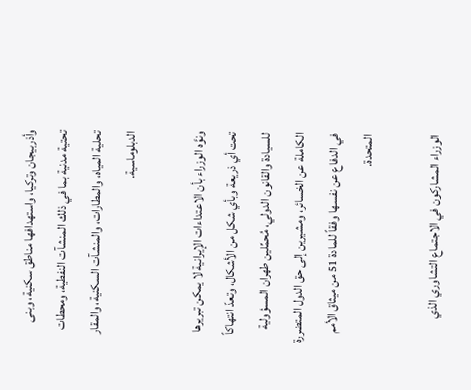وأذربيجان وتركيا، واستهدافها مناطق سكنية، وبنى تحتية مدنية بما في ذلك المنشآت النفطية، ومحطات تحلية المياه، والمطارات، والمنشآت السكنية، والمقار الدبلوماسية.

ونوَّه الوزراء بأن الاعتداءات الإيرانية لا يمكن تبريرها تحت أي ذريعة وبأي شكل من الأشكال، وتعدّ انتهاكاً للسيادة والقانون الدولي، مُحمِّلين طهران المسؤولية الكاملة عن الخسائر، ومشيرين إلى حق الدول المتضررة في الدفاع عن نفسها وفقاً للمادة 51 من ميثاق الأمم المتحدة.

الوزراء المشاركون في الاجتماع التشاوري الذي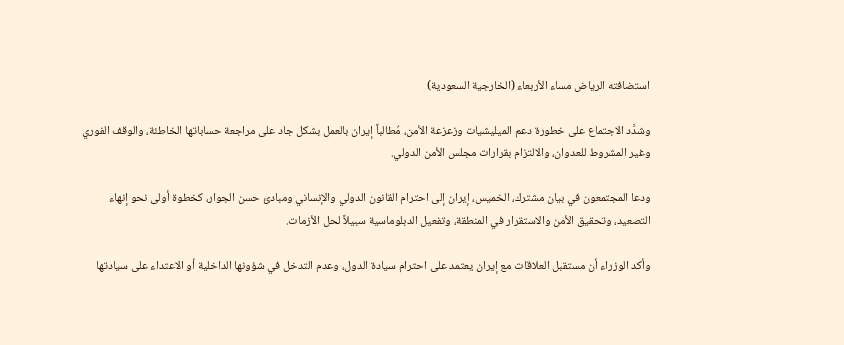استضافته الرياض مساء الأربعاء (الخارجية السعودية)

وشدَّد الاجتماع على خطورة دعم الميليشيات وزعزعة الأمن، مُطالباً إيران بالعمل بشكل جاد على مراجعة حساباتها الخاطئة، والوقف الفوري وغير المشروط للعدوان، والالتزام بقرارات مجلس الأمن الدولي.

ودعا المجتمعون في بيان مشترك، الخميس، إيران إلى احترام القانون الدولي والإنساني ومبادئ حسن الجوار، كخطوة أولى نحو إنهاء التصعيد، وتحقيق الأمن والاستقرار في المنطقة، وتفعيل الدبلوماسية سبيلاً لحل الأزمات.

وأكد الوزراء أن مستقبل العلاقات مع إيران يعتمد على احترام سيادة الدول، وعدم التدخل في شؤونها الداخلية أو الاعتداء على سيادتها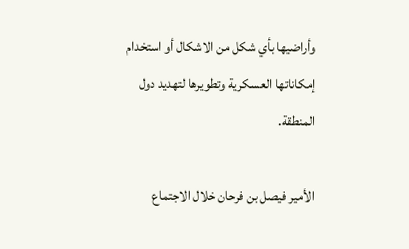وأراضيها بأي شكل من الاشكال أو استخدام إمكاناتها العسكرية وتطويرها لتهديد دول المنطقة.

الأمير فيصل بن فرحان خلال الاجتماع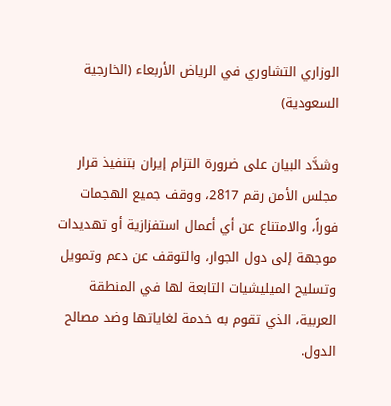الوزاري التشاوري في الرياض الأربعاء (الخارجية السعودية)

وشدَّد البيان على ضرورة التزام إيران بتنفيذ قرار مجلس الأمن رقم 2817، ووقف جميع الهجمات فوراً، والامتناع عن أي أعمال استفزازية أو تهديدات موجهة إلى دول الجوار، والتوقف عن دعم وتمويل وتسليح الميليشيات التابعة لها في المنطقة العربية، الذي تقوم به خدمة لغاياتها وضد مصالح الدول.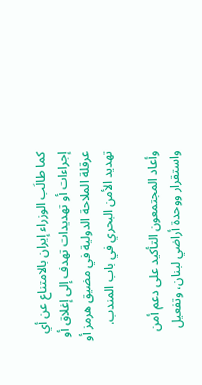كما طالَب الوزراء إيران بالامتناع عن أي إجراءات أو تهديدات تهدف إلى إغلاق أو عرقلة الملاحة الدولية في مضيق هرمز أو تهديد الأمن البحري في باب المندب.

وأعاد المجتمعون التأكيد على دعم أمن واستقرار ووحدة أراضي لبنان، وتفعيل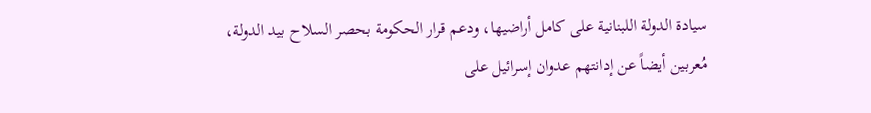سيادة الدولة اللبنانية على كامل أراضيها، ودعم قرار الحكومة بحصر السلاح بيد الدولة، مُعربين أيضاً عن إدانتهم عدوان إسرائيل على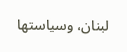لبنان، وسياستها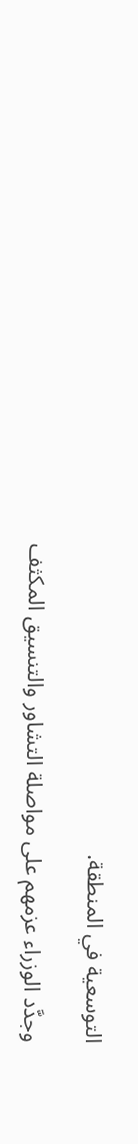التوسعية في المنطقة.

وجدَّد الوزراء عزمهم على مواصلة التشاور والتنسيق المكثف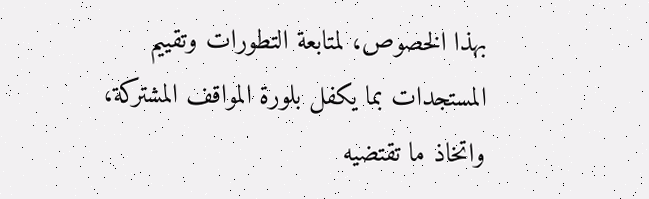بهذا الخصوص، لمتابعة التطورات وتقييم المستجدات بما يكفل بلورة المواقف المشتركة، واتخاذ ما تقتضيه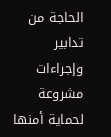الحاجة من تدابير وإجراءات مشروعة لحماية أمنها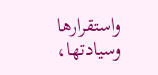واستقرارها وسيادتها،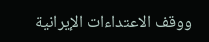ووقف الاعتداءات الإيرانية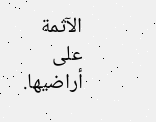الآثمة على أراضيها.